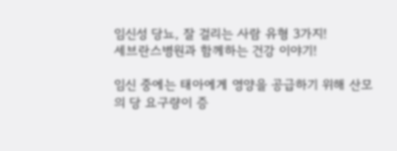임신성 당뇨, 잘 걸리는 사람 유형 3가지!
세브란스병원과 함께하는 건강 이야기!

임신 중에는 태아에게 영양을 공급하기 위해 산모의 당 요구량이 증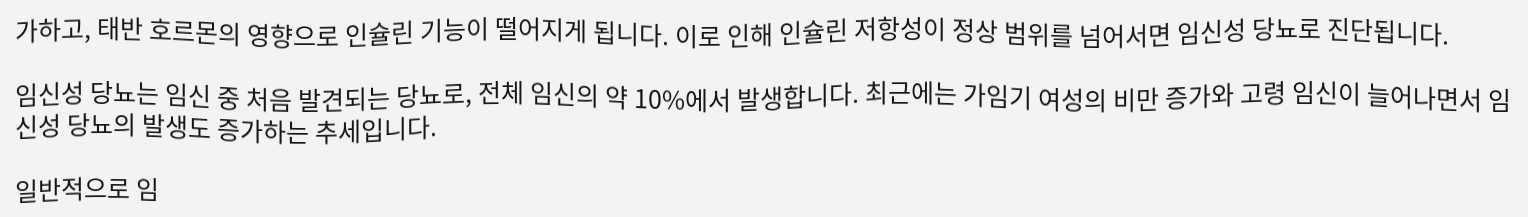가하고, 태반 호르몬의 영향으로 인슐린 기능이 떨어지게 됩니다. 이로 인해 인슐린 저항성이 정상 범위를 넘어서면 임신성 당뇨로 진단됩니다.

임신성 당뇨는 임신 중 처음 발견되는 당뇨로, 전체 임신의 약 10%에서 발생합니다. 최근에는 가임기 여성의 비만 증가와 고령 임신이 늘어나면서 임신성 당뇨의 발생도 증가하는 추세입니다.

일반적으로 임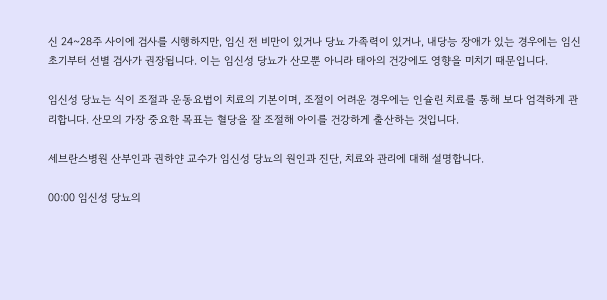신 24~28주 사이에 검사를 시행하지만, 임신 전 비만이 있거나 당뇨 가족력이 있거나, 내당능 장애가 있는 경우에는 임신 초기부터 선별 검사가 권장됩니다. 이는 임신성 당뇨가 산모뿐 아니라 태아의 건강에도 영향을 미치기 때문입니다.

임신성 당뇨는 식이 조절과 운동요법이 치료의 기본이며, 조절이 어려운 경우에는 인슐린 치료를 통해 보다 엄격하게 관리합니다. 산모의 가장 중요한 목표는 혈당을 잘 조절해 아이를 건강하게 출산하는 것입니다.

세브란스병원 산부인과 권하얀 교수가 임신성 당뇨의 원인과 진단, 치료와 관리에 대해 설명합니다.

00:00 임신성 당뇨의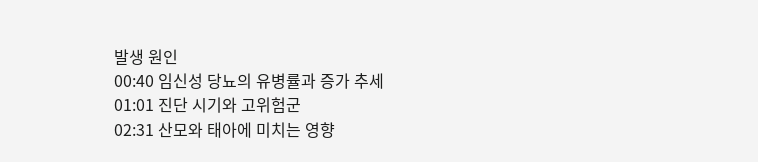발생 원인
00:40 임신성 당뇨의 유병률과 증가 추세
01:01 진단 시기와 고위험군
02:31 산모와 태아에 미치는 영향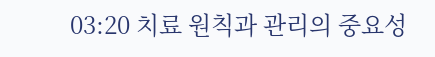03:20 치료 원칙과 관리의 중요성